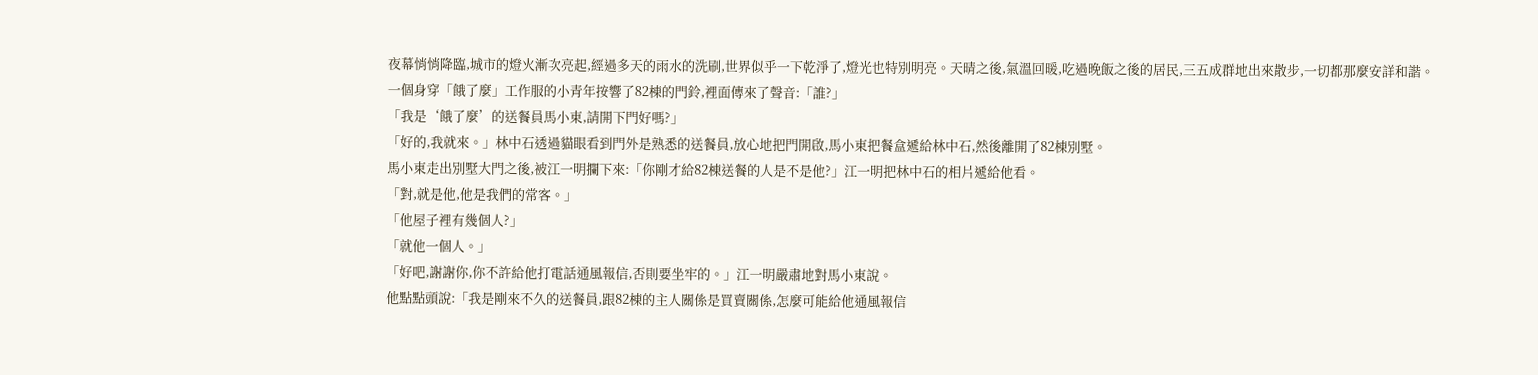夜幕悄悄降臨,城市的燈火漸次亮起,經過多天的雨水的洗刷,世界似乎一下乾淨了,燈光也特別明亮。天晴之後,氣溫回暖,吃過晚飯之後的居民,三五成群地出來散步,一切都那麼安詳和諧。
一個身穿「餓了麼」工作服的小青年按響了82棟的門鈴,裡面傳來了聲音:「誰?」
「我是‘餓了麼’的送餐員馬小東,請開下門好嗎?」
「好的,我就來。」林中石透過貓眼看到門外是熟悉的送餐員,放心地把門開啟,馬小東把餐盒遞給林中石,然後離開了82棟別墅。
馬小東走出別墅大門之後,被江一明攔下來:「你剛才給82棟送餐的人是不是他?」江一明把林中石的相片遞給他看。
「對,就是他,他是我們的常客。」
「他屋子裡有幾個人?」
「就他一個人。」
「好吧,謝謝你,你不許給他打電話通風報信,否則要坐牢的。」江一明嚴肅地對馬小東說。
他點點頭說:「我是剛來不久的送餐員,跟82棟的主人關係是買賣關係,怎麼可能給他通風報信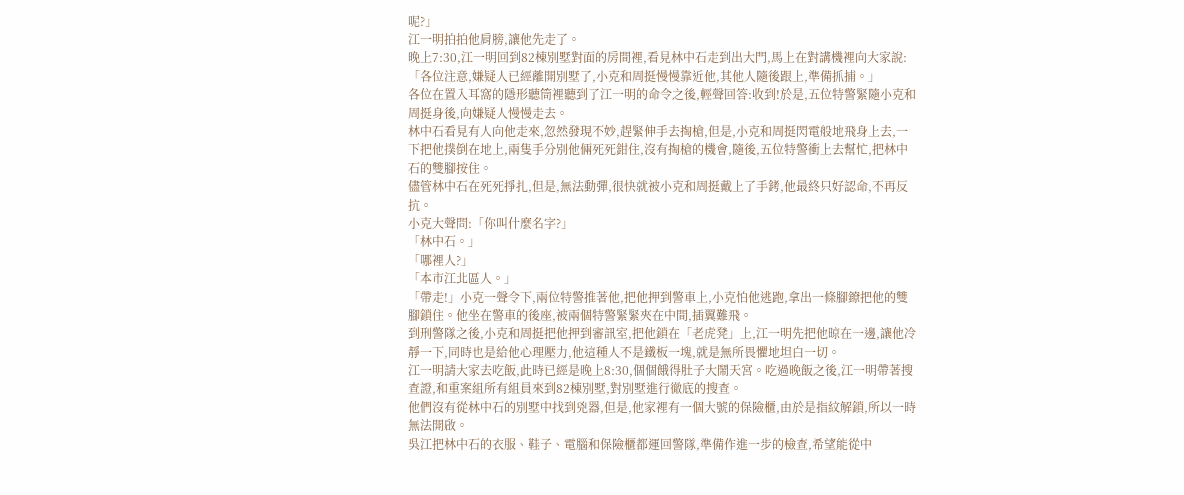呢?」
江一明拍拍他肩膀,讓他先走了。
晚上7:30,江一明回到82棟別墅對面的房間裡,看見林中石走到出大門,馬上在對講機裡向大家說:「各位注意,嫌疑人已經離開別墅了,小克和周挺慢慢靠近他,其他人隨後跟上,準備抓捕。」
各位在置入耳窩的隱形聽筒裡聽到了江一明的命令之後,輕聲回答:收到!於是,五位特警緊隨小克和周挺身後,向嫌疑人慢慢走去。
林中石看見有人向他走來,忽然發現不妙,趕緊伸手去掏槍,但是,小克和周挺閃電般地飛身上去,一下把他撲倒在地上,兩隻手分別他倆死死鉗住,沒有掏槍的機會,隨後,五位特警衝上去幫忙,把林中石的雙腳按住。
儘管林中石在死死掙扎,但是,無法動彈,很快就被小克和周挺戴上了手銬,他最終只好認命,不再反抗。
小克大聲問:「你叫什麼名字?」
「林中石。」
「哪裡人?」
「本市江北區人。」
「帶走!」小克一聲令下,兩位特警推著他,把他押到警車上,小克怕他逃跑,拿出一條腳鐐把他的雙腳鎖住。他坐在警車的後座,被兩個特警緊緊夾在中間,插翼難飛。
到刑警隊之後,小克和周挺把他押到審訊室,把他鎖在「老虎凳」上,江一明先把他晾在一邊,讓他冷靜一下,同時也是給他心理壓力,他這種人不是鐵板一塊,就是無所畏懼地坦白一切。
江一明請大家去吃飯,此時已經是晚上8:30,個個餓得肚子大鬧天宮。吃過晚飯之後,江一明帶著搜查證,和重案組所有組員來到82棟別墅,對別墅進行徹底的搜查。
他們沒有從林中石的別墅中找到兇器,但是,他家裡有一個大號的保險櫃,由於是指紋解鎖,所以一時無法開啟。
吳江把林中石的衣服、鞋子、電腦和保險櫃都運回警隊,準備作進一步的檢查,希望能從中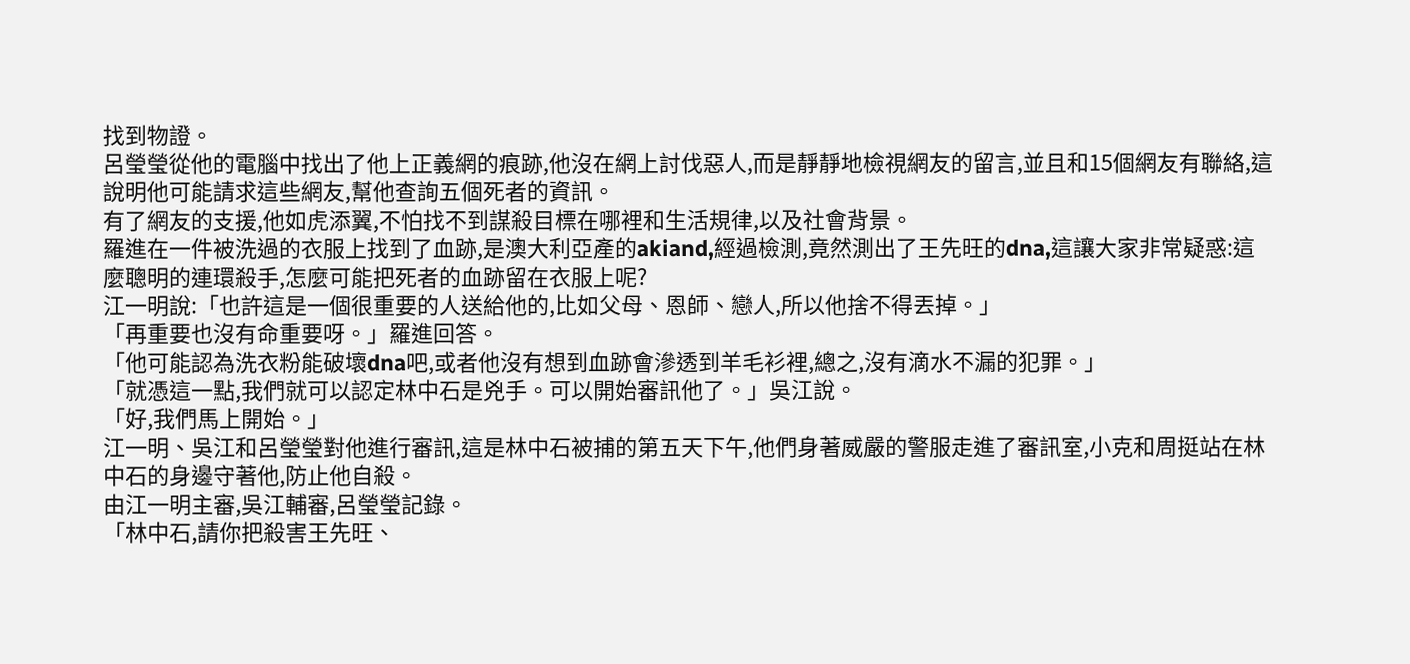找到物證。
呂瑩瑩從他的電腦中找出了他上正義網的痕跡,他沒在網上討伐惡人,而是靜靜地檢視網友的留言,並且和15個網友有聯絡,這說明他可能請求這些網友,幫他查詢五個死者的資訊。
有了網友的支援,他如虎添翼,不怕找不到謀殺目標在哪裡和生活規律,以及社會背景。
羅進在一件被洗過的衣服上找到了血跡,是澳大利亞產的akiand,經過檢測,竟然測出了王先旺的dna,這讓大家非常疑惑:這麼聰明的連環殺手,怎麼可能把死者的血跡留在衣服上呢?
江一明說:「也許這是一個很重要的人送給他的,比如父母、恩師、戀人,所以他捨不得丟掉。」
「再重要也沒有命重要呀。」羅進回答。
「他可能認為洗衣粉能破壞dna吧,或者他沒有想到血跡會滲透到羊毛衫裡,總之,沒有滴水不漏的犯罪。」
「就憑這一點,我們就可以認定林中石是兇手。可以開始審訊他了。」吳江說。
「好,我們馬上開始。」
江一明、吳江和呂瑩瑩對他進行審訊,這是林中石被捕的第五天下午,他們身著威嚴的警服走進了審訊室,小克和周挺站在林中石的身邊守著他,防止他自殺。
由江一明主審,吳江輔審,呂瑩瑩記錄。
「林中石,請你把殺害王先旺、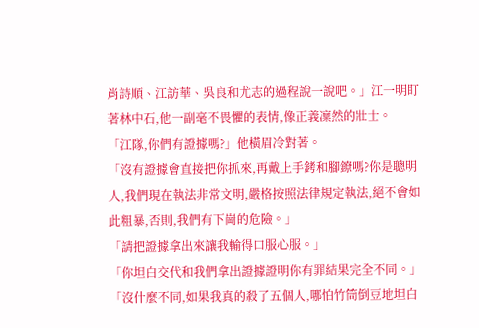肖詩順、江訪華、吳良和尤志的過程說一說吧。」江一明盯著林中石,他一副毫不畏懼的表情,像正義凜然的壯士。
「江隊,你們有證據嗎?」他橫眉冷對著。
「沒有證據會直接把你抓來,再戴上手銬和腳鐐嗎?你是聰明人,我們現在執法非常文明,嚴格按照法律規定執法,絕不會如此粗暴,否則,我們有下崗的危險。」
「請把證據拿出來讓我輸得口服心服。」
「你坦白交代和我們拿出證據證明你有罪結果完全不同。」
「沒什麼不同,如果我真的殺了五個人,哪怕竹筒倒豆地坦白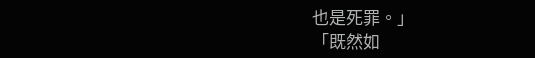也是死罪。」
「既然如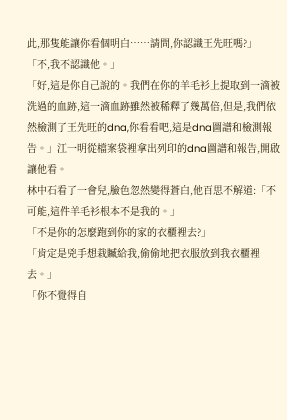此,那隻能讓你看個明白……請問,你認識王先旺嗎?」
「不,我不認識他。」
「好,這是你自己說的。我們在你的羊毛衫上提取到一滴被洗過的血跡,這一滴血跡雖然被稀釋了幾萬倍,但是,我們依然檢測了王先旺的dna,你看看吧,這是dna圖譜和檢測報告。」江一明從檔案袋裡拿出列印的dna圖譜和報告,開啟讓他看。
林中石看了一會兒,臉色忽然變得蒼白,他百思不解道:「不可能,這件羊毛衫根本不是我的。」
「不是你的怎麼跑到你的家的衣櫃裡去?」
「肯定是兇手想栽贓給我,偷偷地把衣服放到我衣櫃裡去。」
「你不覺得自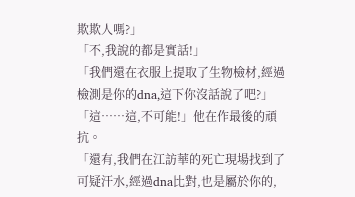欺欺人嗎?」
「不,我說的都是實話!」
「我們還在衣服上提取了生物檢材,經過檢測是你的dna,這下你沒話說了吧?」
「這……這,不可能!」他在作最後的頑抗。
「還有,我們在江訪華的死亡現場找到了可疑汗水,經過dna比對,也是屬於你的,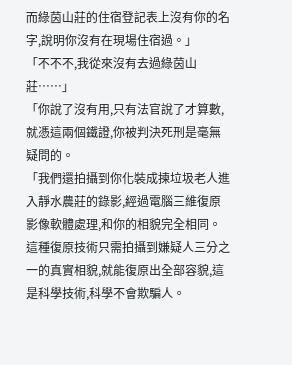而綠茵山莊的住宿登記表上沒有你的名字,說明你沒有在現場住宿過。」
「不不不,我從來沒有去過綠茵山莊……」
「你說了沒有用,只有法官說了才算數,就憑這兩個鐵證,你被判決死刑是毫無疑問的。
「我們還拍攝到你化裝成揀垃圾老人進入靜水農莊的錄影,經過電腦三維復原影像軟體處理,和你的相貌完全相同。這種復原技術只需拍攝到嫌疑人三分之一的真實相貌,就能復原出全部容貌,這是科學技術,科學不會欺騙人。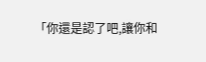「你還是認了吧,讓你和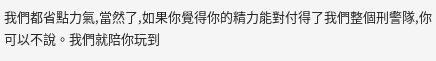我們都省點力氣,當然了,如果你覺得你的精力能對付得了我們整個刑警隊,你可以不說。我們就陪你玩到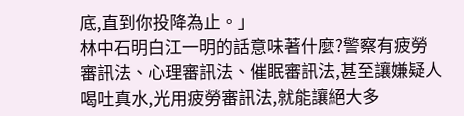底,直到你投降為止。」
林中石明白江一明的話意味著什麼?警察有疲勞審訊法、心理審訊法、催眠審訊法,甚至讓嫌疑人喝吐真水,光用疲勞審訊法,就能讓絕大多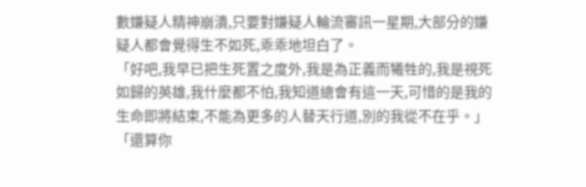數嫌疑人精神崩潰,只要對嫌疑人輪流審訊一星期,大部分的嫌疑人都會覺得生不如死,乖乖地坦白了。
「好吧,我早已把生死置之度外,我是為正義而犧牲的,我是視死如歸的英雄,我什麼都不怕,我知道總會有這一天,可惜的是我的生命即將結束,不能為更多的人替天行道,別的我從不在乎。」
「還算你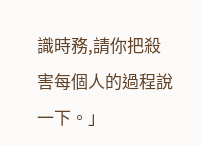識時務,請你把殺害每個人的過程說一下。」